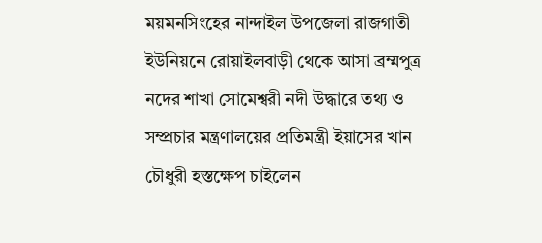ময়মনসিংহের নান্দাইল উপজেলা রাজগাতী ইউনিয়নে রোয়াইলবাড়ী থেকে আসা ব্রম্মপুত্র নদের শাখা সোমেশ্বরী নদী উদ্ধারে তথ্য ও সম্প্রচার মন্ত্রণালয়ের প্রতিমন্ত্রী ইয়াসের খান চৌধুরী হস্তক্ষেপ চাইলেন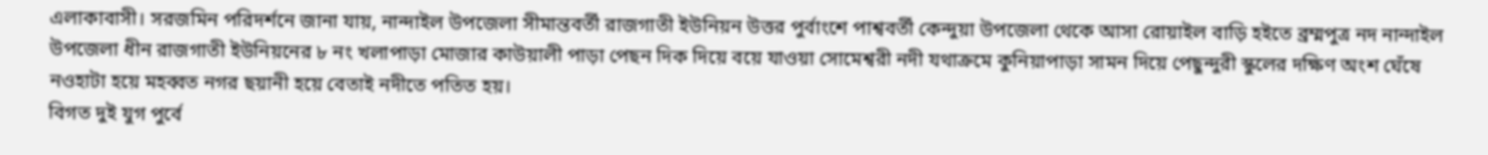এলাকাবাসী। সরজমিন পরিদর্শনে জানা যায়, নান্দাইল উপজেলা সীমান্তবর্তী রাজগাতী ইউনিয়ন উত্তর পুর্বাংশে পাশ্ববর্তী কেন্দুয়া উপজেলা থেকে আসা রোয়াইল বাড়ি হইতে ব্রম্মপুত্র নদ নান্দাইল উপজেলা ধীন রাজগাতী ইউনিয়নের ৮ নং খলাপাড়া মোজার কাউয়ালী পাড়া পেছন দিক দিয়ে বয়ে যাওয়া সোমেশ্বরী নদী যথাক্রমে কুনিয়াপাড়া সামন দিয়ে পেছুন্দুরী স্কুলের দক্ষিণ অংশ ঘেঁষে নওহাটা হয়ে মহব্বত নগর ছয়ানী হয়ে বেতাই নদীতে পতিত হয়।
বিগত দুই যুগ পুর্বে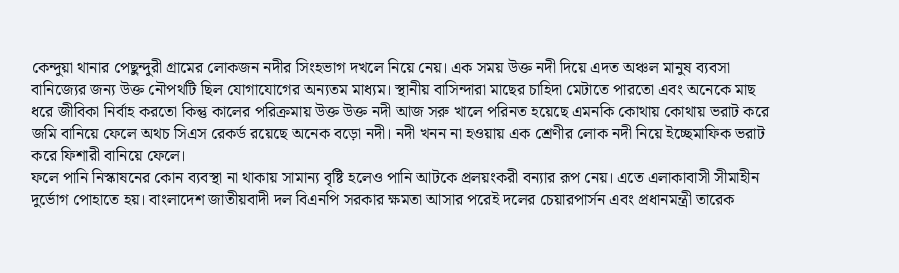কেন্দুয়া থানার পেছুন্দুরী গ্রামের লোকজন নদীর সিংহভাগ দখলে নিয়ে নেয়। এক সময় উক্ত নদী দিয়ে এদত অঞ্চল মানুষ ব্যবসা বানিজ্যের জন্য উক্ত নৌপথটি ছিল যোগাযোগের অন্যতম মাধ্যম। স্থানীয় বাসিন্দারা মাছের চাহিদা মেটাতে পারতো এবং অনেকে মাছ ধরে জীবিকা নির্বাহ করতো কিন্তু কালের পরিক্রমায় উক্ত উক্ত নদী আজ সরু খালে পরিনত হয়েছে এমনকি কোথায় কোথায় ভরাট করে জমি বানিয়ে ফেলে অথচ সিএস রেকর্ড রয়েছে অনেক বড়ো নদী। নদী খনন না হওয়ায় এক শ্রেণীর লোক নদী নিয়ে ইচ্ছেমাফিক ভরাট করে ফিশারী বানিয়ে ফেলে।
ফলে পানি নিস্কাষনের কোন ব্যবস্থা না থাকায় সামান্য বৃষ্টি হলেও পানি আটকে প্রলয়ংকরী বন্যার রূপ নেয়। এতে এলাকাবাসী সীমাহীন দুর্ভোগ পোহাতে হয়। বাংলাদেশ জাতীয়বাদী দল বিএনপি সরকার ক্ষমতা আসার পরেই দলের চেয়ারপার্সন এবং প্রধানমন্ত্রী তারেক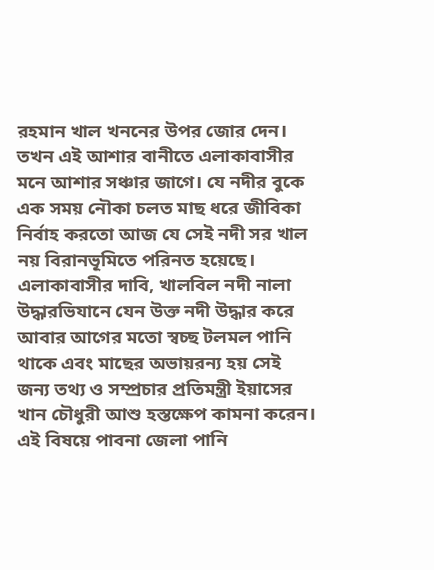রহমান খাল খননের উপর জোর দেন। তখন এই আশার বানীতে এলাকাবাসীর মনে আশার সঞ্চার জাগে। যে নদীর বুকে এক সময় নৌকা চলত মাছ ধরে জীবিকা নির্বাহ করতো আজ যে সেই নদী সর খাল নয় বিরানভূমিতে পরিনত হয়েছে।
এলাকাবাসীর দাবি, খালবিল নদী নালা উদ্ধারভিযানে যেন উক্ত নদী উদ্ধার করে আবার আগের মতো স্বচ্ছ টলমল পানি থাকে এবং মাছের অভায়রন্য হয় সেই জন্য তথ্য ও সম্প্রচার প্রতিমন্ত্রী ইয়াসের খান চৌধুরী আশু হস্তক্ষেপ কামনা করেন। এই বিষয়ে পাবনা জেলা পানি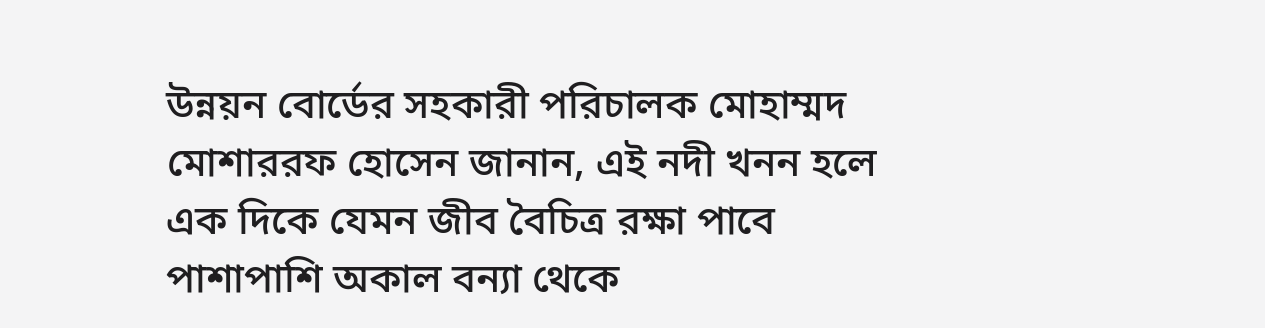উন্নয়ন বোর্ডের সহকারী পরিচালক মোহাম্মদ মোশাররফ হোসেন জানান, এই নদী খনন হলে এক দিকে যেমন জীব বৈচিত্র রক্ষা পাবে পাশাপাশি অকাল বন্যা থেকে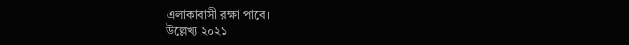এলাকাবাসী রক্ষা পাবে।
উল্লেখ্য ২০২১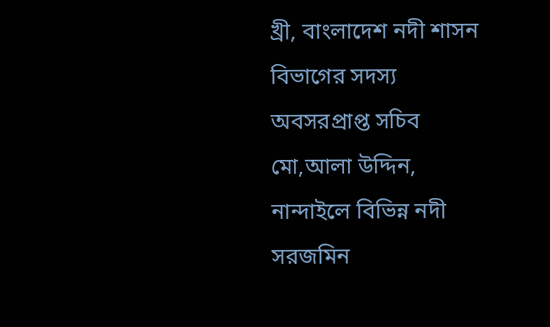খ্রী, বাংলাদেশ নদী শাসন বিভাগের সদস্য অবসরপ্রাপ্ত সচিব মো,আলা উদ্দিন, নান্দাইলে বিভিন্ন নদী সরজমিন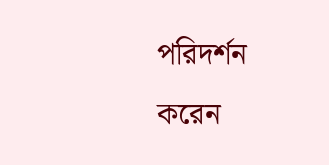পরিদর্শন করেন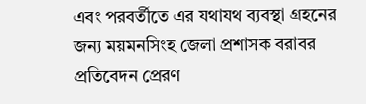এবং পরবর্তীতে এর যথাযথ ব্যবস্থা গ্রহনের জন্য ময়মনসিংহ জেলা প্রশাসক বরাবর প্রতিবেদন প্রেরণ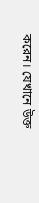করেন। যেখানে উক্ত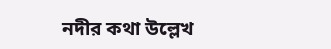নদীর কথা উল্লেখ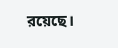রয়েছে।